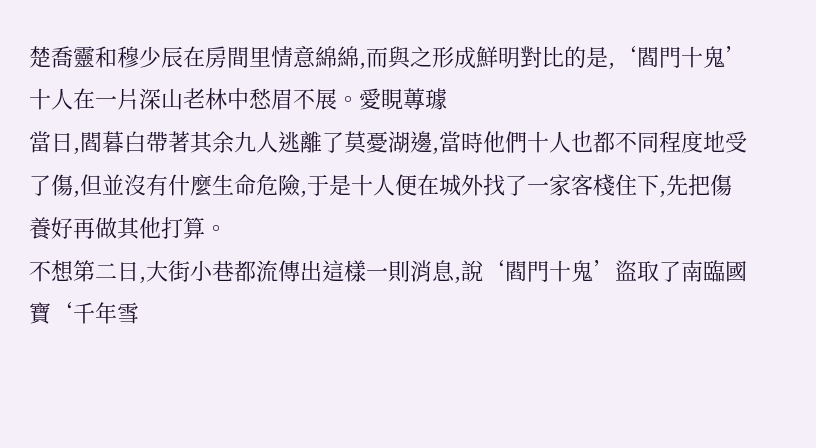楚喬靈和穆少辰在房間里情意綿綿,而與之形成鮮明對比的是,‘閻門十鬼’十人在一片深山老林中愁眉不展。愛睍蓴璩
當日,閻暮白帶著其余九人逃離了莫憂湖邊,當時他們十人也都不同程度地受了傷,但並沒有什麼生命危險,于是十人便在城外找了一家客棧住下,先把傷養好再做其他打算。
不想第二日,大街小巷都流傳出這樣一則消息,說‘閻門十鬼’盜取了南臨國寶‘千年雪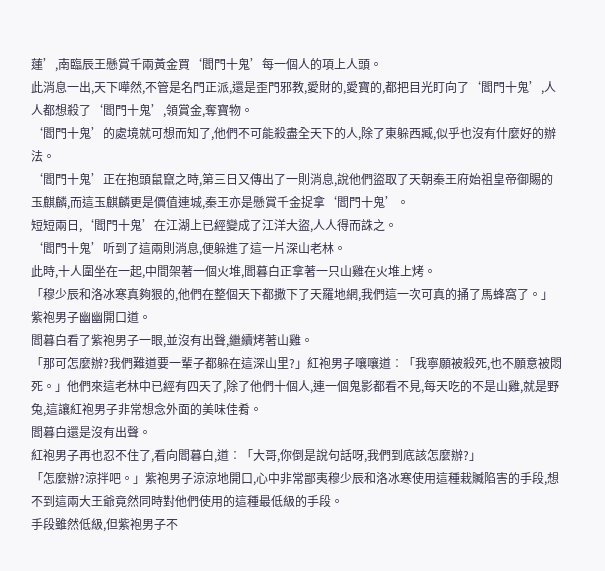蓮’,南臨辰王懸賞千兩黃金買‘閻門十鬼’每一個人的項上人頭。
此消息一出,天下嘩然,不管是名門正派,還是歪門邪教,愛財的,愛寶的,都把目光盯向了‘閻門十鬼’,人人都想殺了‘閻門十鬼’,領賞金,奪寶物。
‘閻門十鬼’的處境就可想而知了,他們不可能殺盡全天下的人,除了東躲西臧,似乎也沒有什麼好的辦法。
‘閻門十鬼’正在抱頭鼠竄之時,第三日又傳出了一則消息,說他們盜取了天朝秦王府始祖皇帝御賜的玉麒麟,而這玉麒麟更是價值連城,秦王亦是懸賞千金捉拿‘閻門十鬼’。
短短兩日,‘閻門十鬼’在江湖上已經變成了江洋大盜,人人得而誅之。
‘閻門十鬼’听到了這兩則消息,便躲進了這一片深山老林。
此時,十人圍坐在一起,中間架著一個火堆,閻暮白正拿著一只山雞在火堆上烤。
「穆少辰和洛冰寒真夠狠的,他們在整個天下都撒下了天羅地網,我們這一次可真的捅了馬蜂窩了。」紫袍男子幽幽開口道。
閻暮白看了紫袍男子一眼,並沒有出聲,繼續烤著山雞。
「那可怎麼辦?我們難道要一輩子都躲在這深山里?」紅袍男子嚷嚷道︰「我寧願被殺死,也不願意被悶死。」他們來這老林中已經有四天了,除了他們十個人,連一個鬼影都看不見,每天吃的不是山雞,就是野兔,這讓紅袍男子非常想念外面的美味佳肴。
閻暮白還是沒有出聲。
紅袍男子再也忍不住了,看向閻暮白,道︰「大哥,你倒是說句話呀,我們到底該怎麼辦?」
「怎麼辦?涼拌吧。」紫袍男子涼涼地開口,心中非常鄙夷穆少辰和洛冰寒使用這種栽贓陷害的手段,想不到這兩大王爺竟然同時對他們使用的這種最低級的手段。
手段雖然低級,但紫袍男子不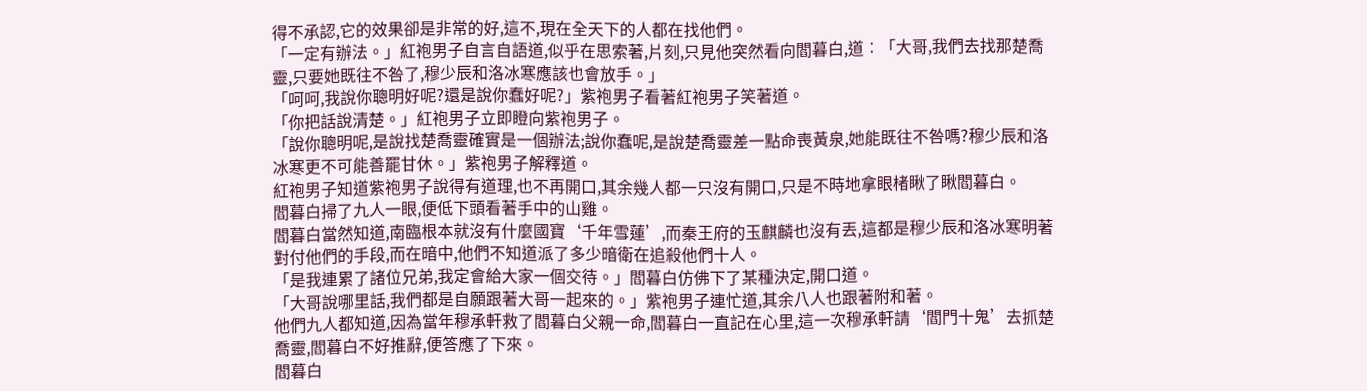得不承認,它的效果卻是非常的好,這不,現在全天下的人都在找他們。
「一定有辦法。」紅袍男子自言自語道,似乎在思索著,片刻,只見他突然看向閻暮白,道︰「大哥,我們去找那楚喬靈,只要她既往不咎了,穆少辰和洛冰寒應該也會放手。」
「呵呵,我說你聰明好呢?還是說你蠢好呢?」紫袍男子看著紅袍男子笑著道。
「你把話說清楚。」紅袍男子立即瞪向紫袍男子。
「說你聰明呢,是說找楚喬靈確實是一個辦法;說你蠢呢,是說楚喬靈差一點命喪黃泉,她能既往不咎嗎?穆少辰和洛冰寒更不可能善罷甘休。」紫袍男子解釋道。
紅袍男子知道紫袍男子說得有道理,也不再開口,其余幾人都一只沒有開口,只是不時地拿眼楮瞅了瞅閻暮白。
閻暮白掃了九人一眼,便低下頭看著手中的山雞。
閻暮白當然知道,南臨根本就沒有什麼國寶‘千年雪蓮’,而秦王府的玉麒麟也沒有丟,這都是穆少辰和洛冰寒明著對付他們的手段,而在暗中,他們不知道派了多少暗衛在追殺他們十人。
「是我連累了諸位兄弟,我定會給大家一個交待。」閻暮白仿佛下了某種決定,開口道。
「大哥說哪里話,我們都是自願跟著大哥一起來的。」紫袍男子連忙道,其余八人也跟著附和著。
他們九人都知道,因為當年穆承軒救了閻暮白父親一命,閻暮白一直記在心里,這一次穆承軒請‘閻門十鬼’去抓楚喬靈,閻暮白不好推辭,便答應了下來。
閻暮白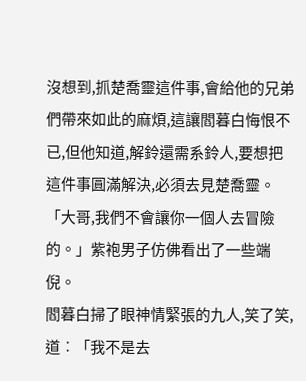沒想到,抓楚喬靈這件事,會給他的兄弟們帶來如此的麻煩,這讓閻暮白悔恨不已,但他知道,解鈴還需系鈴人,要想把這件事圓滿解決,必須去見楚喬靈。
「大哥,我們不會讓你一個人去冒險的。」紫袍男子仿佛看出了一些端倪。
閻暮白掃了眼神情緊張的九人,笑了笑,道︰「我不是去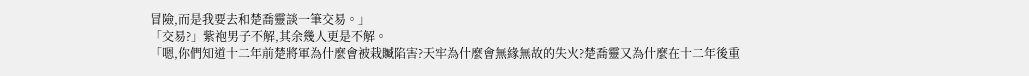冒險,而是我要去和楚喬靈談一筆交易。」
「交易?」紫袍男子不解,其余幾人更是不解。
「嗯,你們知道十二年前楚將軍為什麼會被栽贓陷害?天牢為什麼會無緣無故的失火?楚喬靈又為什麼在十二年後重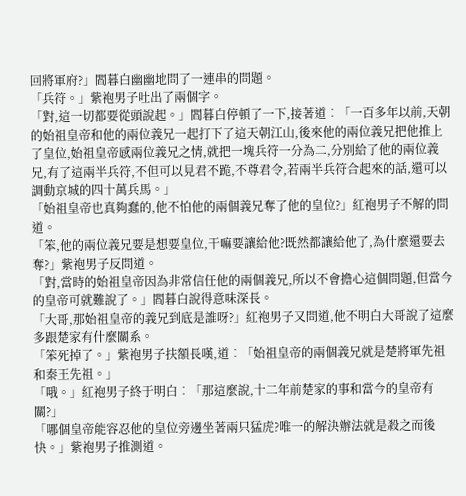回將軍府?」閻暮白幽幽地問了一連串的問題。
「兵符。」紫袍男子吐出了兩個字。
「對,這一切都要從頭說起。」閻暮白停頓了一下,接著道︰「一百多年以前,天朝的始祖皇帝和他的兩位義兄一起打下了這天朝江山,後來他的兩位義兄把他推上了皇位,始祖皇帝感兩位義兄之情,就把一塊兵符一分為二,分別給了他的兩位義兄,有了這兩半兵符,不但可以見君不跪,不尊君令,若兩半兵符合起來的話,還可以調動京城的四十萬兵馬。」
「始祖皇帝也真夠蠢的,他不怕他的兩個義兄奪了他的皇位?」紅袍男子不解的問道。
「笨,他的兩位義兄要是想要皇位,干嘛要讓給他?既然都讓給他了,為什麼還要去奪?」紫袍男子反問道。
「對,當時的始祖皇帝因為非常信任他的兩個義兄,所以不會擔心這個問題,但當今的皇帝可就難說了。」閻暮白說得意味深長。
「大哥,那始祖皇帝的義兄到底是誰呀?」紅袍男子又問道,他不明白大哥說了這麼多跟楚家有什麼關系。
「笨死掉了。」紫袍男子扶額長嘆,道︰「始祖皇帝的兩個義兄就是楚將軍先祖和秦王先祖。」
「哦。」紅袍男子終于明白︰「那這麼說,十二年前楚家的事和當今的皇帝有關?」
「哪個皇帝能容忍他的皇位旁邊坐著兩只猛虎?唯一的解決辦法就是殺之而後快。」紫袍男子推測道。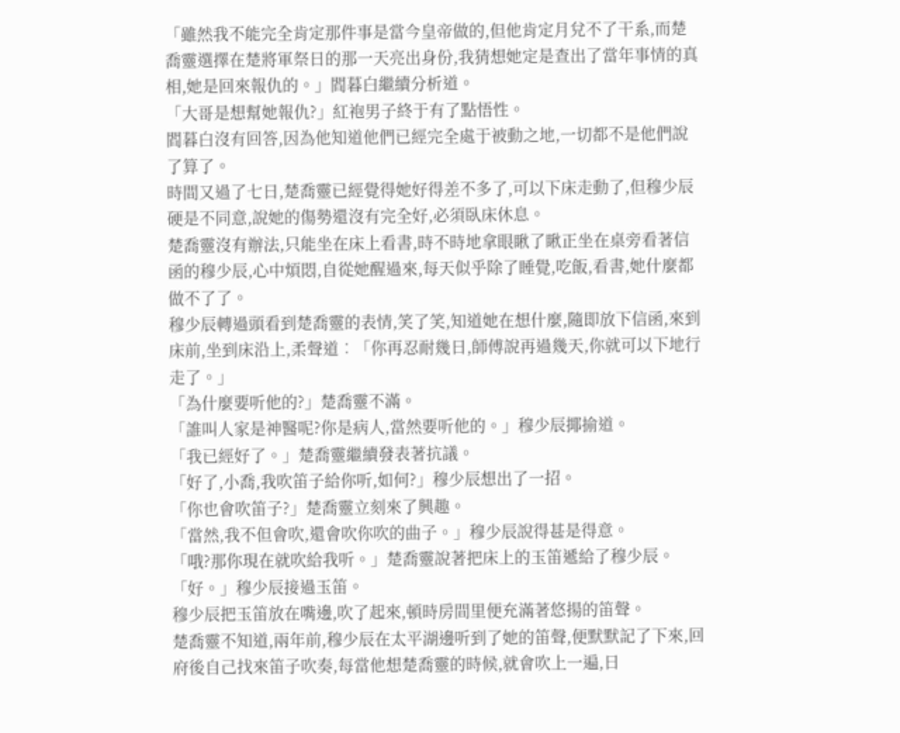「雖然我不能完全肯定那件事是當今皇帝做的,但他肯定月兌不了干系,而楚喬靈選擇在楚將軍祭日的那一天亮出身份,我猜想她定是查出了當年事情的真相,她是回來報仇的。」閻暮白繼續分析道。
「大哥是想幫她報仇?」紅袍男子終于有了點悟性。
閻暮白沒有回答,因為他知道他們已經完全處于被動之地,一切都不是他們說了算了。
時間又過了七日,楚喬靈已經覺得她好得差不多了,可以下床走動了,但穆少辰硬是不同意,說她的傷勢還沒有完全好,必須臥床休息。
楚喬靈沒有辦法,只能坐在床上看書,時不時地拿眼瞅了瞅正坐在桌旁看著信函的穆少辰,心中煩悶,自從她醒過來,每天似乎除了睡覺,吃飯,看書,她什麼都做不了了。
穆少辰轉過頭看到楚喬靈的表情,笑了笑,知道她在想什麼,隨即放下信函,來到床前,坐到床沿上,柔聲道︰「你再忍耐幾日,師傅說再過幾天,你就可以下地行走了。」
「為什麼要听他的?」楚喬靈不滿。
「誰叫人家是神醫呢?你是病人,當然要听他的。」穆少辰揶揄道。
「我已經好了。」楚喬靈繼續發表著抗議。
「好了,小喬,我吹笛子給你听,如何?」穆少辰想出了一招。
「你也會吹笛子?」楚喬靈立刻來了興趣。
「當然,我不但會吹,還會吹你吹的曲子。」穆少辰說得甚是得意。
「哦?那你現在就吹給我听。」楚喬靈說著把床上的玉笛遞給了穆少辰。
「好。」穆少辰接過玉笛。
穆少辰把玉笛放在嘴邊,吹了起來,頓時房間里便充滿著悠揚的笛聲。
楚喬靈不知道,兩年前,穆少辰在太平湖邊听到了她的笛聲,便默默記了下來,回府後自己找來笛子吹奏,每當他想楚喬靈的時候,就會吹上一遍,日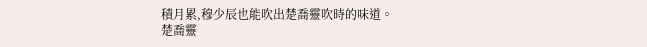積月累,穆少辰也能吹出楚喬靈吹時的味道。
楚喬靈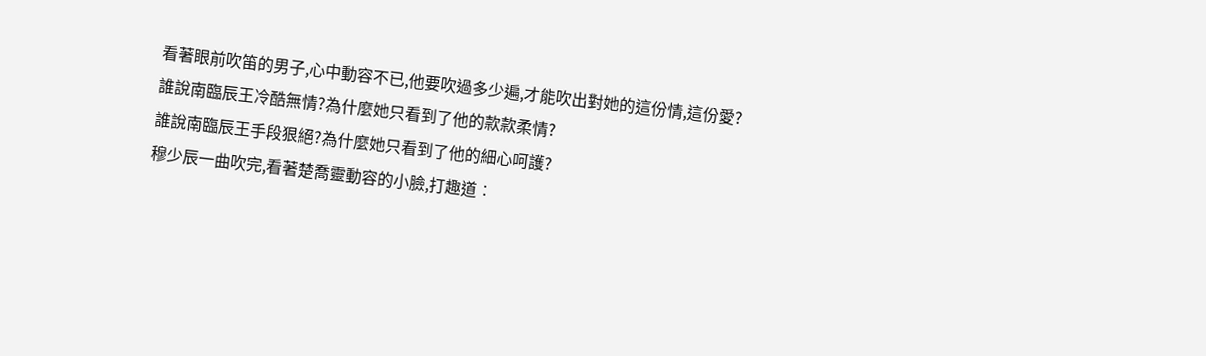看著眼前吹笛的男子,心中動容不已,他要吹過多少遍,才能吹出對她的這份情,這份愛?
誰說南臨辰王冷酷無情?為什麼她只看到了他的款款柔情?
誰說南臨辰王手段狠絕?為什麼她只看到了他的細心呵護?
穆少辰一曲吹完,看著楚喬靈動容的小臉,打趣道︰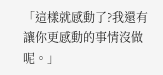「這樣就感動了?我還有讓你更感動的事情沒做呢。」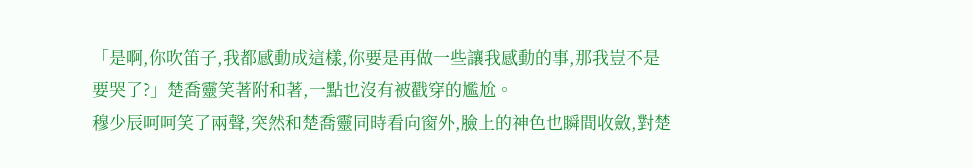「是啊,你吹笛子,我都感動成這樣,你要是再做一些讓我感動的事,那我豈不是要哭了?」楚喬靈笑著附和著,一點也沒有被戳穿的尷尬。
穆少辰呵呵笑了兩聲,突然和楚喬靈同時看向窗外,臉上的神色也瞬間收斂,對楚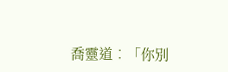喬靈道︰「你別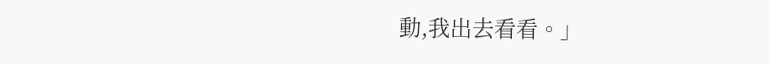動,我出去看看。」